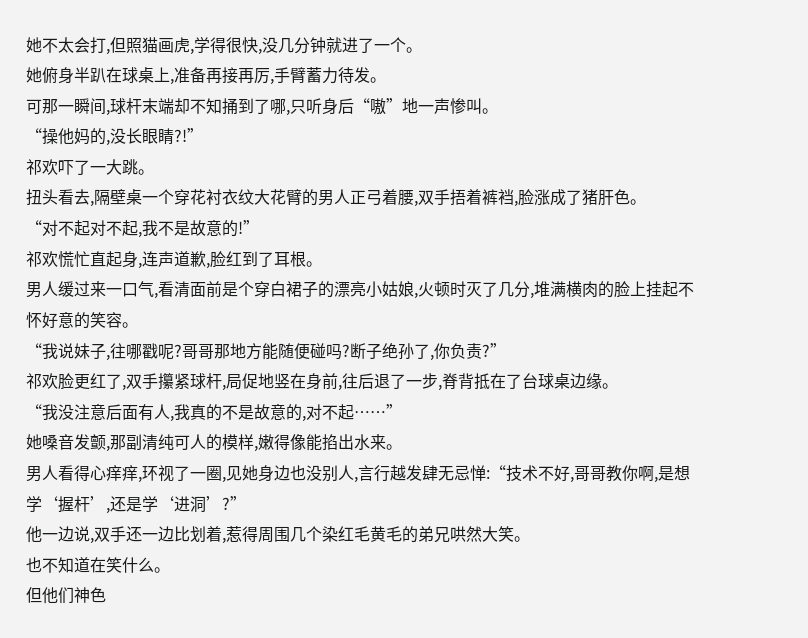她不太会打,但照猫画虎,学得很快,没几分钟就进了一个。
她俯身半趴在球桌上,准备再接再厉,手臂蓄力待发。
可那一瞬间,球杆末端却不知捅到了哪,只听身后“嗷”地一声惨叫。
“操他妈的,没长眼睛?!”
祁欢吓了一大跳。
扭头看去,隔壁桌一个穿花衬衣纹大花臂的男人正弓着腰,双手捂着裤裆,脸涨成了猪肝色。
“对不起对不起,我不是故意的!”
祁欢慌忙直起身,连声道歉,脸红到了耳根。
男人缓过来一口气,看清面前是个穿白裙子的漂亮小姑娘,火顿时灭了几分,堆满横肉的脸上挂起不怀好意的笑容。
“我说妹子,往哪戳呢?哥哥那地方能随便碰吗?断子绝孙了,你负责?”
祁欢脸更红了,双手攥紧球杆,局促地竖在身前,往后退了一步,脊背抵在了台球桌边缘。
“我没注意后面有人,我真的不是故意的,对不起……”
她嗓音发颤,那副清纯可人的模样,嫩得像能掐出水来。
男人看得心痒痒,环视了一圈,见她身边也没别人,言行越发肆无忌惮:“技术不好,哥哥教你啊,是想学‘握杆’,还是学‘进洞’?”
他一边说,双手还一边比划着,惹得周围几个染红毛黄毛的弟兄哄然大笑。
也不知道在笑什么。
但他们神色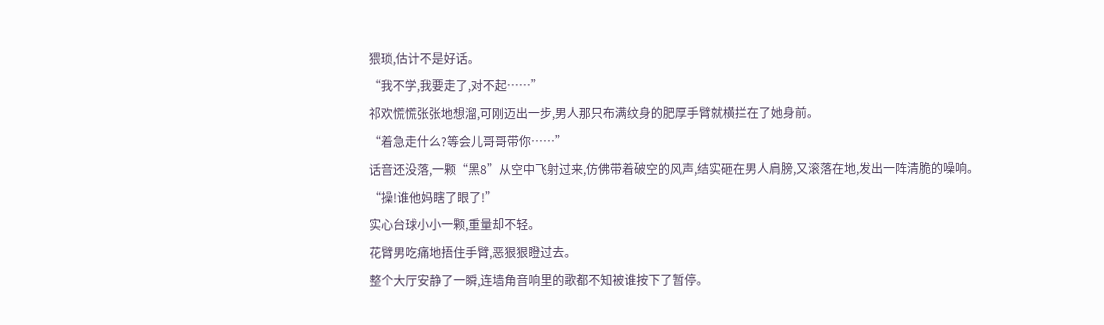猥琐,估计不是好话。
“我不学,我要走了,对不起……”
祁欢慌慌张张地想溜,可刚迈出一步,男人那只布满纹身的肥厚手臂就横拦在了她身前。
“着急走什么?等会儿哥哥带你……”
话音还没落,一颗“黑8”从空中飞射过来,仿佛带着破空的风声,结实砸在男人肩膀,又滚落在地,发出一阵清脆的噪响。
“操!谁他妈瞎了眼了!”
实心台球小小一颗,重量却不轻。
花臂男吃痛地捂住手臂,恶狠狠瞪过去。
整个大厅安静了一瞬,连墙角音响里的歌都不知被谁按下了暂停。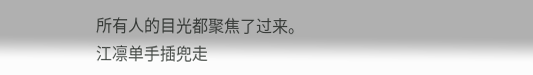所有人的目光都聚焦了过来。
江凛单手插兜走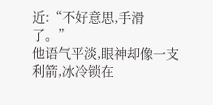近:“不好意思,手滑了。”
他语气平淡,眼神却像一支利箭,冰冷锁在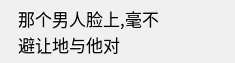那个男人脸上,毫不避让地与他对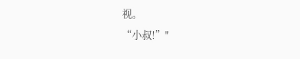视。
“小叔!”"